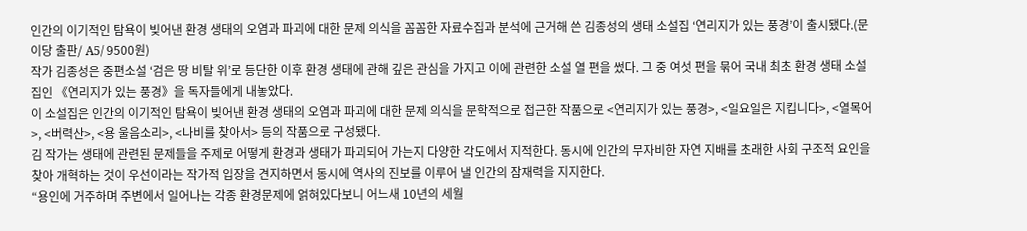인간의 이기적인 탐욕이 빚어낸 환경 생태의 오염과 파괴에 대한 문제 의식을 꼼꼼한 자료수집과 분석에 근거해 쓴 김종성의 생태 소설집 ‘연리지가 있는 풍경’이 출시됐다.(문이당 출판/ A5/ 9500원)
작가 김종성은 중편소설 ‘검은 땅 비탈 위’로 등단한 이후 환경 생태에 관해 깊은 관심을 가지고 이에 관련한 소설 열 편을 썼다. 그 중 여섯 편을 묶어 국내 최초 환경 생태 소설집인 《연리지가 있는 풍경》을 독자들에게 내놓았다.
이 소설집은 인간의 이기적인 탐욕이 빚어낸 환경 생태의 오염과 파괴에 대한 문제 의식을 문학적으로 접근한 작품으로 <연리지가 있는 풍경>, <일요일은 지킵니다>, <열목어>, <버력산>, <용 울음소리>, <나비를 찾아서> 등의 작품으로 구성됐다.
김 작가는 생태에 관련된 문제들을 주제로 어떻게 환경과 생태가 파괴되어 가는지 다양한 각도에서 지적한다. 동시에 인간의 무자비한 자연 지배를 초래한 사회 구조적 요인을 찾아 개혁하는 것이 우선이라는 작가적 입장을 견지하면서 동시에 역사의 진보를 이루어 낼 인간의 잠재력을 지지한다.
“용인에 거주하며 주변에서 일어나는 각종 환경문제에 얽혀있다보니 어느새 10년의 세월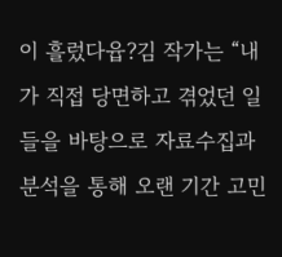이 흘렀다윱?김 작가는 “내가 직접 당면하고 겪었던 일들을 바탕으로 자료수집과 분석을 통해 오랜 기간 고민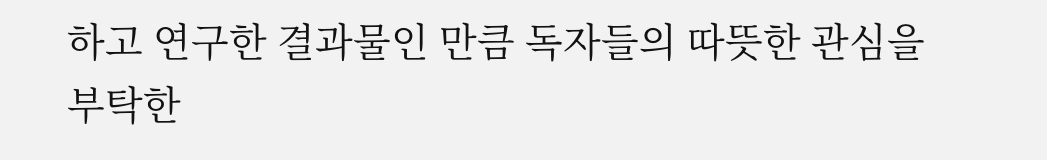하고 연구한 결과물인 만큼 독자들의 따뜻한 관심을 부탁한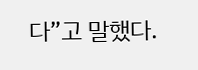다”고 말했다.